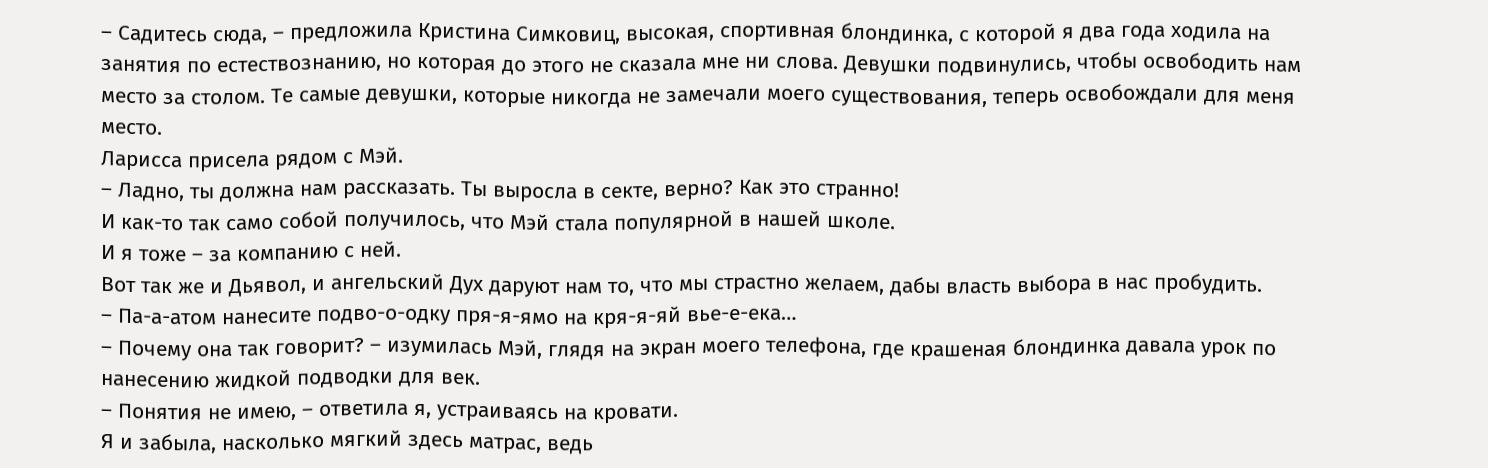– Садитесь сюда, – предложила Кристина Симковиц, высокая, спортивная блондинка, с которой я два года ходила на занятия по естествознанию, но которая до этого не сказала мне ни слова. Девушки подвинулись, чтобы освободить нам место за столом. Те самые девушки, которые никогда не замечали моего существования, теперь освобождали для меня место.
Ларисса присела рядом с Мэй.
– Ладно, ты должна нам рассказать. Ты выросла в секте, верно? Как это странно!
И как-то так само собой получилось, что Мэй стала популярной в нашей школе.
И я тоже – за компанию с ней.
Вот так же и Дьявол, и ангельский Дух даруют нам то, что мы страстно желаем, дабы власть выбора в нас пробудить.
– Па-а-атом нанесите подво-о-одку пря-я-ямо на кря-я-яй вье-е-ека…
– Почему она так говорит? – изумилась Мэй, глядя на экран моего телефона, где крашеная блондинка давала урок по нанесению жидкой подводки для век.
– Понятия не имею, – ответила я, устраиваясь на кровати.
Я и забыла, насколько мягкий здесь матрас, ведь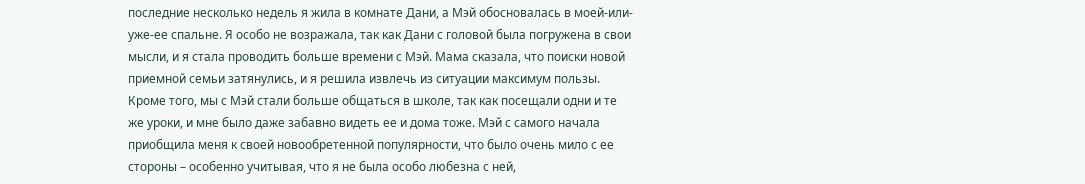последние несколько недель я жила в комнате Дани, а Мэй обосновалась в моей-или-уже-ее спальне. Я особо не возражала, так как Дани с головой была погружена в свои мысли, и я стала проводить больше времени с Мэй. Мама сказала, что поиски новой приемной семьи затянулись, и я решила извлечь из ситуации максимум пользы. Кроме того, мы с Мэй стали больше общаться в школе, так как посещали одни и те же уроки, и мне было даже забавно видеть ее и дома тоже. Мэй с самого начала приобщила меня к своей новообретенной популярности, что было очень мило с ее стороны – особенно учитывая, что я не была особо любезна с ней,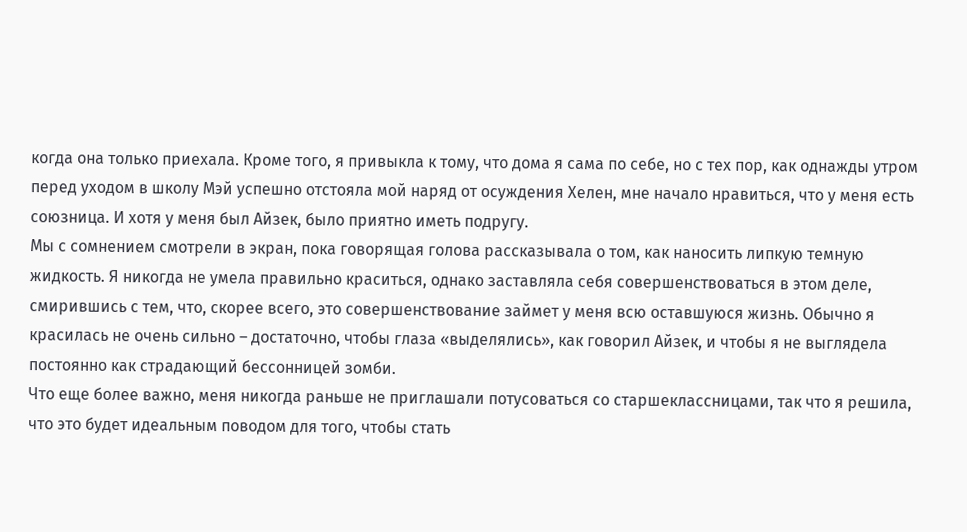когда она только приехала. Кроме того, я привыкла к тому, что дома я сама по себе, но с тех пор, как однажды утром перед уходом в школу Мэй успешно отстояла мой наряд от осуждения Хелен, мне начало нравиться, что у меня есть союзница. И хотя у меня был Айзек, было приятно иметь подругу.
Мы с сомнением смотрели в экран, пока говорящая голова рассказывала о том, как наносить липкую темную жидкость. Я никогда не умела правильно краситься, однако заставляла себя совершенствоваться в этом деле, смирившись с тем, что, скорее всего, это совершенствование займет у меня всю оставшуюся жизнь. Обычно я красилась не очень сильно – достаточно, чтобы глаза «выделялись», как говорил Айзек, и чтобы я не выглядела постоянно как страдающий бессонницей зомби.
Что еще более важно, меня никогда раньше не приглашали потусоваться со старшеклассницами, так что я решила, что это будет идеальным поводом для того, чтобы стать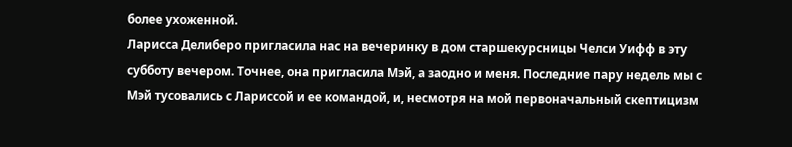более ухоженной.
Ларисса Делиберо пригласила нас на вечеринку в дом старшекурсницы Челси Уифф в эту субботу вечером. Точнее, она пригласила Мэй, а заодно и меня. Последние пару недель мы с Мэй тусовались с Лариссой и ее командой, и, несмотря на мой первоначальный скептицизм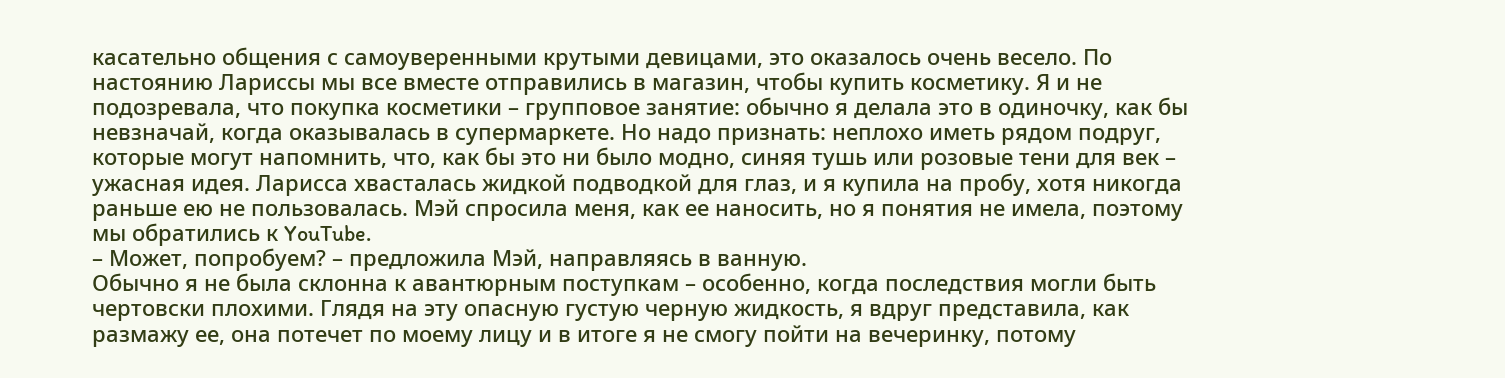касательно общения с самоуверенными крутыми девицами, это оказалось очень весело. По настоянию Лариссы мы все вместе отправились в магазин, чтобы купить косметику. Я и не подозревала, что покупка косметики – групповое занятие: обычно я делала это в одиночку, как бы невзначай, когда оказывалась в супермаркете. Но надо признать: неплохо иметь рядом подруг, которые могут напомнить, что, как бы это ни было модно, синяя тушь или розовые тени для век – ужасная идея. Ларисса хвасталась жидкой подводкой для глаз, и я купила на пробу, хотя никогда раньше ею не пользовалась. Мэй спросила меня, как ее наносить, но я понятия не имела, поэтому мы обратились к YouTube.
– Может, попробуем? – предложила Мэй, направляясь в ванную.
Обычно я не была склонна к авантюрным поступкам – особенно, когда последствия могли быть чертовски плохими. Глядя на эту опасную густую черную жидкость, я вдруг представила, как размажу ее, она потечет по моему лицу и в итоге я не смогу пойти на вечеринку, потому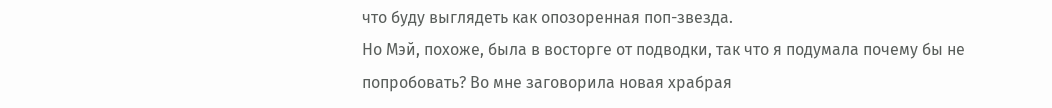что буду выглядеть как опозоренная поп-звезда.
Но Мэй, похоже, была в восторге от подводки, так что я подумала почему бы не попробовать? Во мне заговорила новая храбрая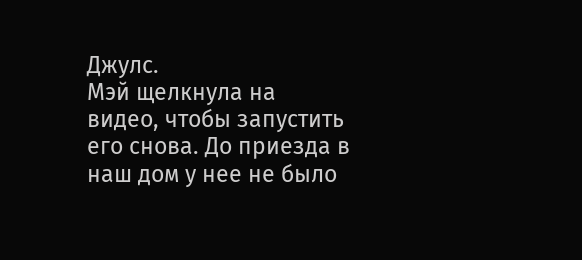Джулс.
Мэй щелкнула на видео, чтобы запустить его снова. До приезда в наш дом у нее не было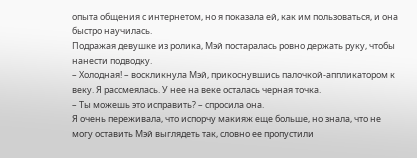опыта общения с интернетом, но я показала ей, как им пользоваться, и она быстро научилась.
Подражая девушке из ролика, Мэй постаралась ровно держать руку, чтобы нанести подводку.
– Холодная! – воскликнула Мэй, прикоснувшись палочкой-аппликатором к веку. Я рассмеялась. У нее на веке осталась черная точка.
– Ты можешь это исправить? – спросила она.
Я очень переживала, что испорчу макияж еще больше, но знала, что не могу оставить Мэй выглядеть так, словно ее пропустили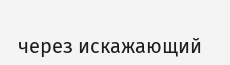через искажающий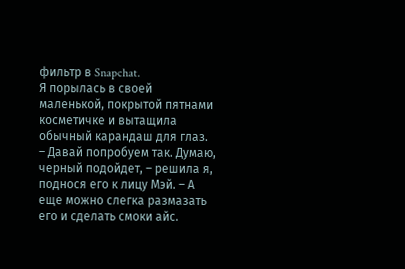фильтр в Snapchat.
Я порылась в своей маленькой, покрытой пятнами косметичке и вытащила обычный карандаш для глаз.
– Давай попробуем так. Думаю, черный подойдет, – решила я, поднося его к лицу Мэй. – А еще можно слегка размазать его и сделать смоки айс.